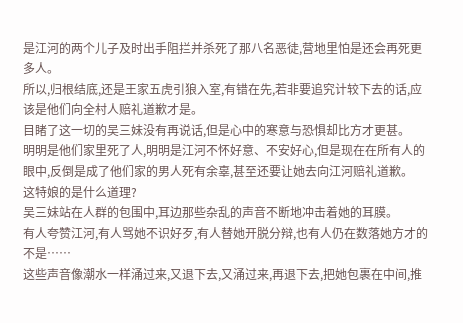是江河的两个儿子及时出手阻拦并杀死了那八名恶徒,营地里怕是还会再死更多人。
所以,归根结底,还是王家五虎引狼入室,有错在先,若非要追究计较下去的话,应该是他们向全村人赔礼道歉才是。
目睹了这一切的吴三妹没有再说话,但是心中的寒意与恐惧却比方才更甚。
明明是他们家里死了人,明明是江河不怀好意、不安好心,但是现在在所有人的眼中,反倒是成了他们家的男人死有余辜,甚至还要让她去向江河赔礼道歉。
这特娘的是什么道理?
吴三妹站在人群的包围中,耳边那些杂乱的声音不断地冲击着她的耳膜。
有人夸赞江河,有人骂她不识好歹,有人替她开脱分辩,也有人仍在数落她方才的不是……
这些声音像潮水一样涌过来,又退下去,又涌过来,再退下去,把她包裹在中间,推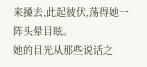来搡去,此起彼伏,荡得她一阵头晕目眩。
她的目光从那些说话之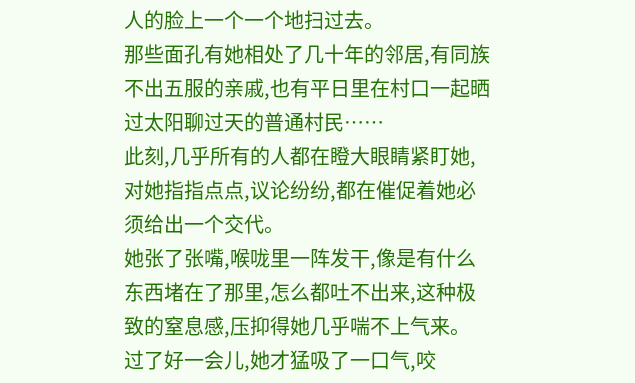人的脸上一个一个地扫过去。
那些面孔有她相处了几十年的邻居,有同族不出五服的亲戚,也有平日里在村口一起晒过太阳聊过天的普通村民……
此刻,几乎所有的人都在瞪大眼睛紧盯她,对她指指点点,议论纷纷,都在催促着她必须给出一个交代。
她张了张嘴,喉咙里一阵发干,像是有什么东西堵在了那里,怎么都吐不出来,这种极致的窒息感,压抑得她几乎喘不上气来。
过了好一会儿,她才猛吸了一口气,咬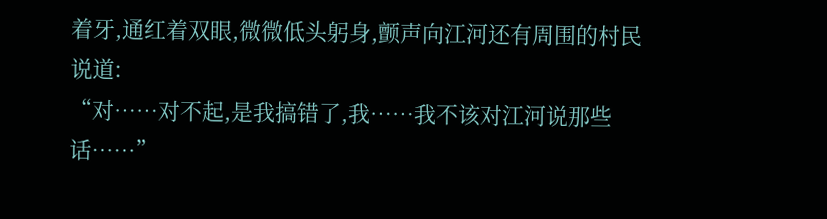着牙,通红着双眼,微微低头躬身,颤声向江河还有周围的村民说道:
“对……对不起,是我搞错了,我……我不该对江河说那些话……”